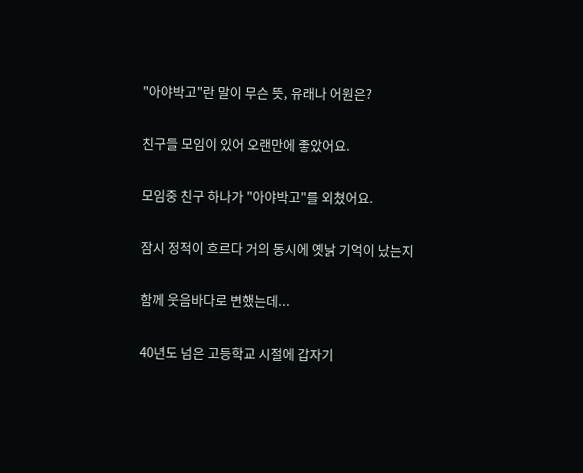"아야박고"란 말이 무슨 뜻, 유래나 어원은?

친구들 모임이 있어 오랜만에 좋았어요.

모임중 친구 하나가 "아야박고"를 외쳤어요.

잠시 정적이 흐르다 거의 동시에 옛낡 기억이 났는지

함께 웃음바다로 변했는데...

40년도 넘은 고등학교 시절에 갑자기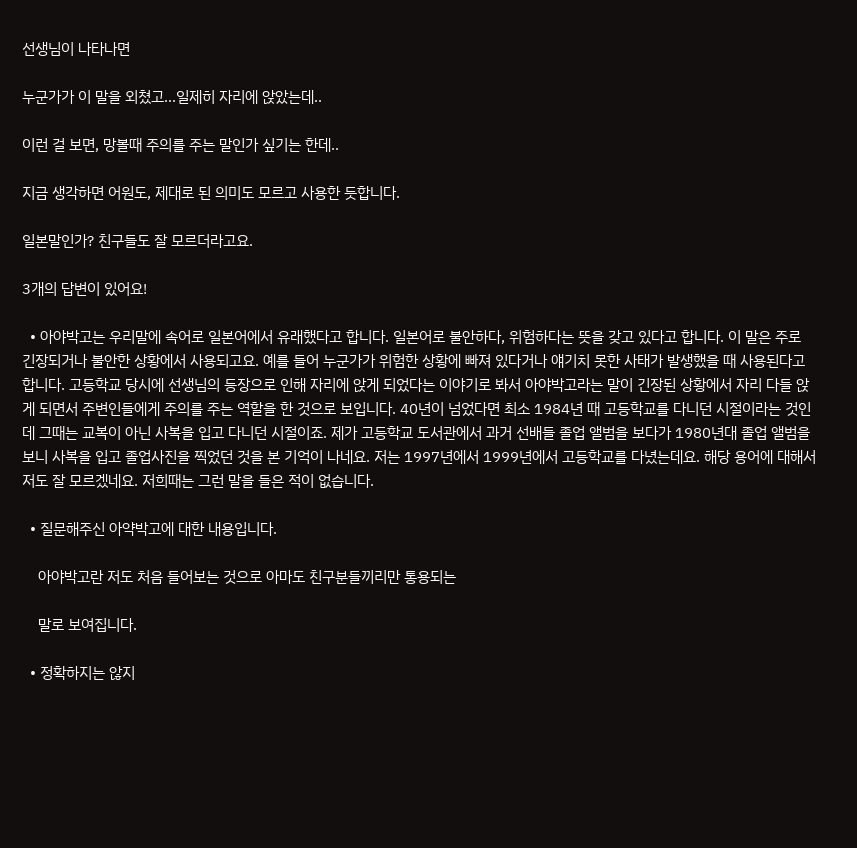선생님이 나타나면

누군가가 이 말을 외쳤고...일제히 자리에 앉았는데..

이런 걸 보면, 망볼때 주의를 주는 말인가 싶기는 한데..

지금 생각하면 어원도, 제대로 된 의미도 모르고 사용한 듯합니다.

일본말인가? 친구들도 잘 모르더라고요.

3개의 답변이 있어요!

  • 아야박고는 우리말에 속어로 일본어에서 유래했다고 합니다. 일본어로 불안하다, 위험하다는 뜻을 갖고 있다고 합니다. 이 말은 주로 긴장되거나 불안한 상황에서 사용되고요. 예를 들어 누군가가 위험한 상황에 빠져 있다거나 얘기치 못한 사태가 발생했을 때 사용된다고 합니다. 고등학교 당시에 선생님의 등장으로 인해 자리에 앉게 되었다는 이야기로 봐서 아야박고라는 말이 긴장된 상황에서 자리 다들 앉게 되면서 주변인들에게 주의를 주는 역할을 한 것으로 보입니다. 40년이 넘었다면 최소 1984년 때 고등학교를 다니던 시절이라는 것인데 그때는 교복이 아닌 사복을 입고 다니던 시절이죠. 제가 고등학교 도서관에서 과거 선배들 졸업 앨범을 보다가 1980년대 졸업 앨범을 보니 사복을 입고 졸업사진을 찍었던 것을 본 기억이 나네요. 저는 1997년에서 1999년에서 고등학교를 다녔는데요. 해당 용어에 대해서 저도 잘 모르겠네요. 저희때는 그런 말을 들은 적이 없습니다.

  • 질문해주신 아약박고에 대한 내용입니다.

    아야박고란 저도 처음 들어보는 것으로 아마도 친구분들끼리만 통용되는

    말로 보여집니다.

  • 정확하지는 않지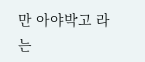만 아야박고 라는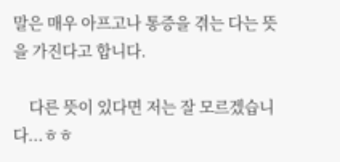말은 매우 아프고나 통증을 겪는 다는 뜻을 가진다고 합니다.

    다른 뜻이 있다면 저는 잘 모르겠습니다...ㅎㅎ